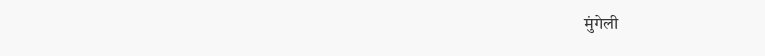मुंगेली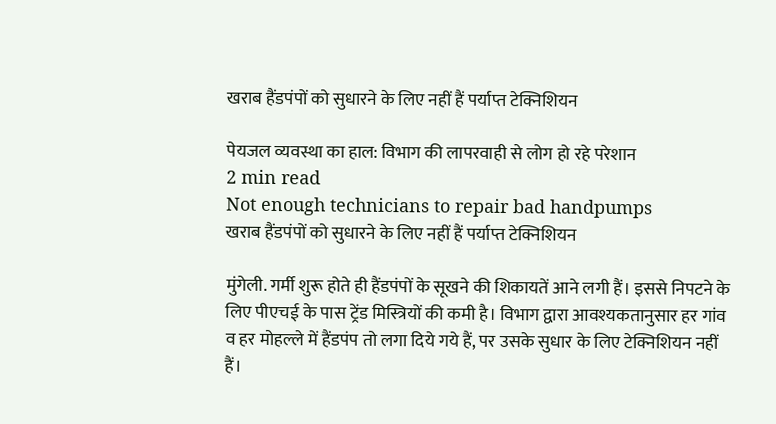खराब हैंडपंपों को सुधारने के लिए नहीं हैं पर्याप्त टेक्निशियन

पेयजल व्यवस्था का हाल: विभाग की लापरवाही से लोग हो रहे परेशान
2 min read
Not enough technicians to repair bad handpumps
खराब हैंडपंपों को सुधारने के लिए नहीं हैं पर्याप्त टेक्निशियन

मुंगेली. गर्मी शुरू होते ही हैंडपंपों के सूखने की शिकायतें आने लगी हैं। इससे निपटने के लिए पीएचई के पास ट्रेंड मिस्त्रियों की कमी है। विभाग द्वारा आवश्यकतानुसार हर गांव व हर मोहल्ले में हैंडपंप तो लगा दिये गये हैं, पर उसके सुधार के लिए टेक्निशियन नहीं हैं।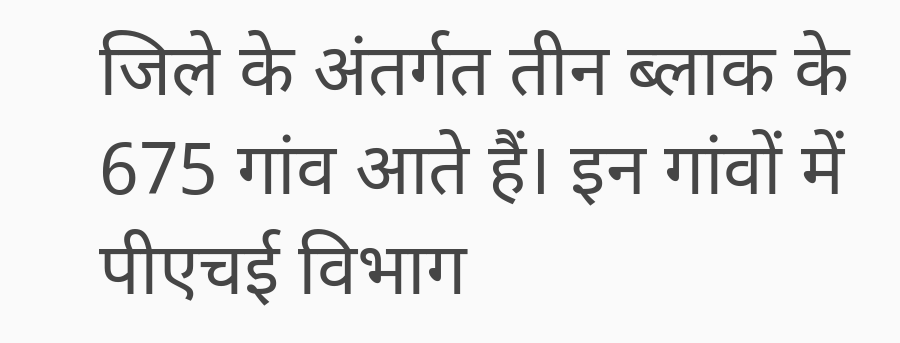जिले के अंतर्गत तीन ब्लाक के 675 गांव आते हैं। इन गांवों में पीएचई विभाग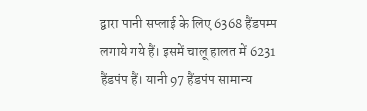द्वारा पानी सप्लाई के लिए 6368 हैंडपम्प लगाये गये हैं। इसमें चालू हालत में 6231 हैंडपंप हैं। यानी 97 हैंडपंप सामान्य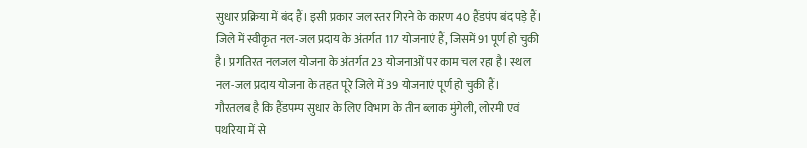सुधार प्रक्रिया में बंद हैं। इसी प्रकार जल स्तर गिरने के कारण 40 हैंडपंप बंद पड़े हैं। जिले में स्वीकृत नल-जल प्रदाय के अंतर्गत 117 योजनाएं हैं, जिसमें 91 पूर्ण हो चुकी है। प्रगतिरत नलजल योजना के अंतर्गत 23 योजनाओं पर काम चल रहा है। स्थल नल-जल प्रदाय योजना के तहत पूरे जिले में 39 योजनाएं पूर्ण हो चुकी हैं।
गौरतलब है कि हैंडपम्प सुधार के लिए विभाग के तीन ब्लाक मुंगेली, लोरमी एवं पथरिया में से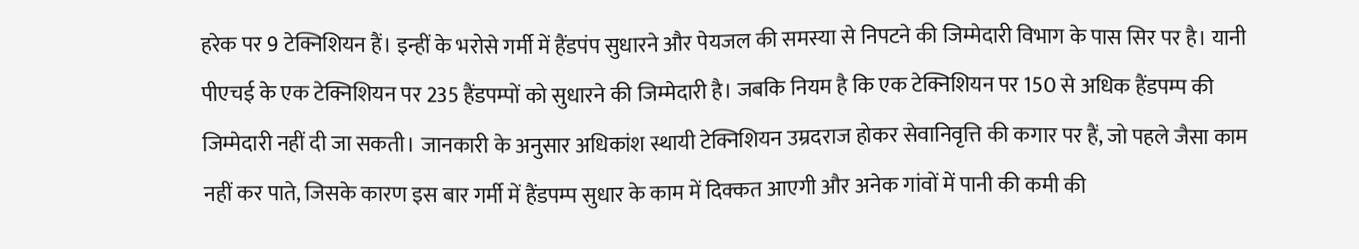हरेक पर 9 टेक्निशियन हैं। इन्हीं के भरोसे गर्मी में हैंडपंप सुधारने और पेयजल की समस्या से निपटने की जिम्मेदारी विभाग के पास सिर पर है। यानी पीएचई के एक टेक्निशियन पर 235 हैंडपम्पों को सुधारने की जिम्मेदारी है। जबकि नियम है कि एक टेक्निशियन पर 150 से अधिक हैंडपम्प की जिम्मेदारी नहीं दी जा सकती। जानकारी के अनुसार अधिकांश स्थायी टेक्निशियन उम्रदराज होकर सेवानिवृत्ति की कगार पर हैं, जो पहले जैसा काम नहीं कर पाते, जिसके कारण इस बार गर्मी में हैंडपम्प सुधार के काम में दिक्कत आएगी और अनेक गांवों में पानी की कमी की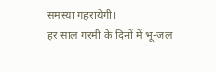समस्या गहरायेगी।
हर साल गरमी के दिनों में भू-जल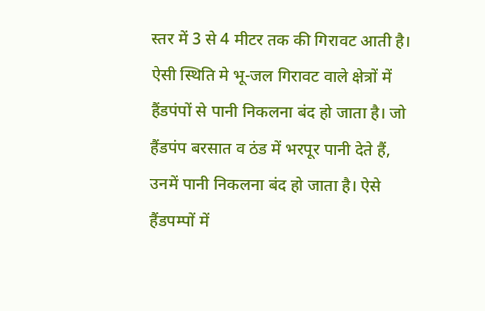स्तर में 3 से 4 मीटर तक की गिरावट आती है। ऐसी स्थिति मे भू-जल गिरावट वाले क्षेत्रों में हैंडपंपों से पानी निकलना बंद हो जाता है। जो हैंडपंप बरसात व ठंड में भरपूर पानी देते हैं, उनमें पानी निकलना बंद हो जाता है। ऐसे हैंडपम्पों में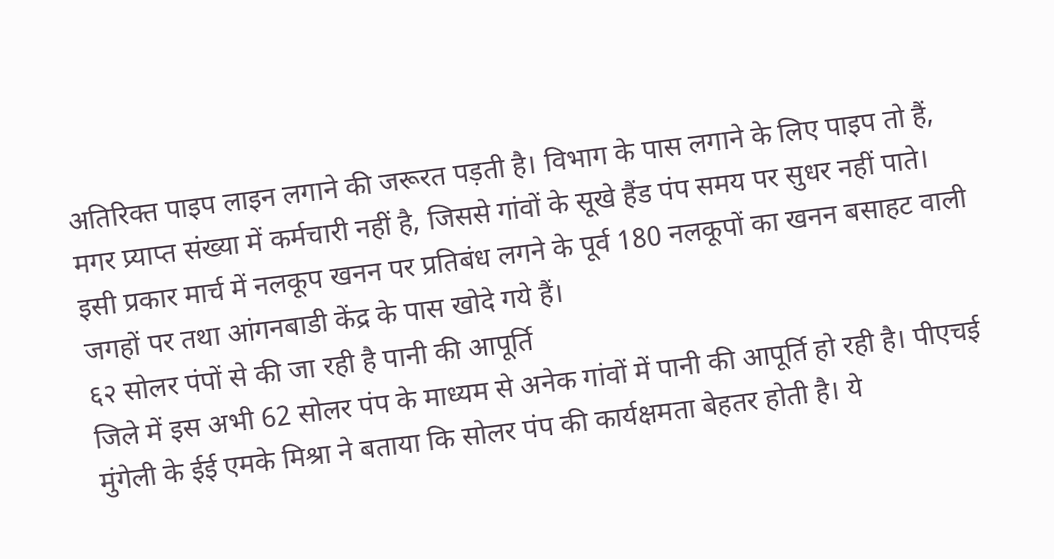अतिरिक्त पाइप लाइन लगाने की जरूरत पड़ती है। विभाग के पास लगाने के लिए पाइप तो हैं, मगर प्र्याप्त संख्या में कर्मचारी नहीं है, जिससे गांवों के सूखे हैंड पंप समय पर सुधर नहीं पाते। इसी प्रकार मार्च में नलकूप खनन पर प्रतिबंध लगने के पूर्व 180 नलकूपों का खनन बसाहट वाली जगहों पर तथा आंगनबाडी केंद्र के पास खोदे गये हैं।
६२ सोलर पंपों से की जा रही है पानी की आपूर्ति
जिले में इस अभी 62 सोलर पंप के माध्यम से अनेक गांवों में पानी की आपूर्ति हो रही है। पीएचई मुंगेली के ईई एमके मिश्रा ने बताया कि सोलर पंप की कार्यक्षमता बेहतर होती है। ये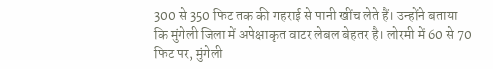300 से 350 फिट तक की गहराई से पानी खींच लेते हैं। उन्होंने बताया कि मुंगेली जिला में अपेक्षाकृत वाटर लेबल बेहतर है। लोरमी में 60 से 70 फिट पर, मुंगेली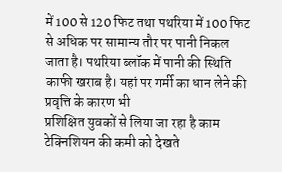में 100 से 120 फिट तथा पथरिया में 100 फिट से अधिक पर सामान्य तौर पर पानी निकल जाता है। पथरिया ब्लॉक में पानी की स्थिति काफी खराब है। यहां पर गर्मी का धान लेने की प्रवृत्ति के कारण भी
प्रशिक्षित युवकों से लिया जा रहा है काम
टेक्निशियन की कमी को देखते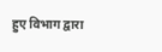हुए विभाग द्वारा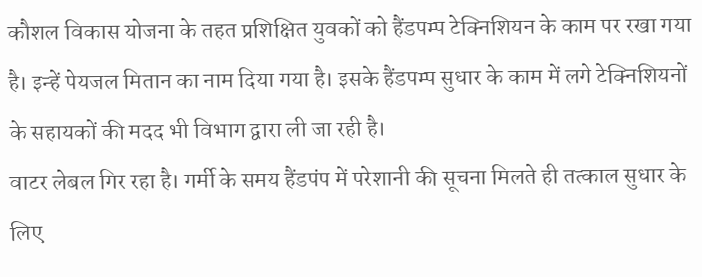कौशल विकास योजना के तहत प्रशिक्षित युवकों को हैंडपम्प टेक्निशियन के काम पर रखा गया है। इन्हें पेयजल मितान का नाम दिया गया है। इसके हैंडपम्प सुधार के काम में लगे टेक्निशियनों के सहायकों की मदद भी विभाग द्वारा ली जा रही है।
वाटर लेबल गिर रहा है। गर्मी के समय हैंडपंप में परेशानी की सूचना मिलते ही तत्काल सुधार के लिए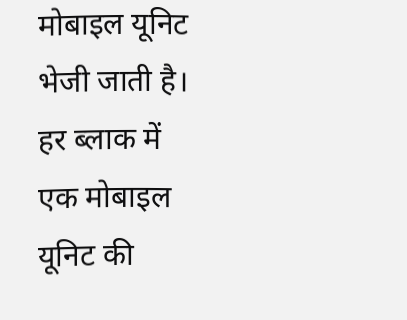मोबाइल यूनिट भेजी जाती है। हर ब्लाक में एक मोबाइल यूनिट की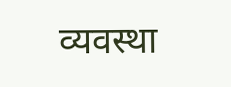व्यवस्था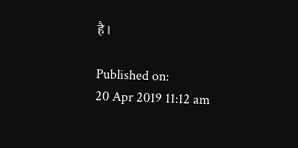है।

Published on:
20 Apr 2019 11:12 am